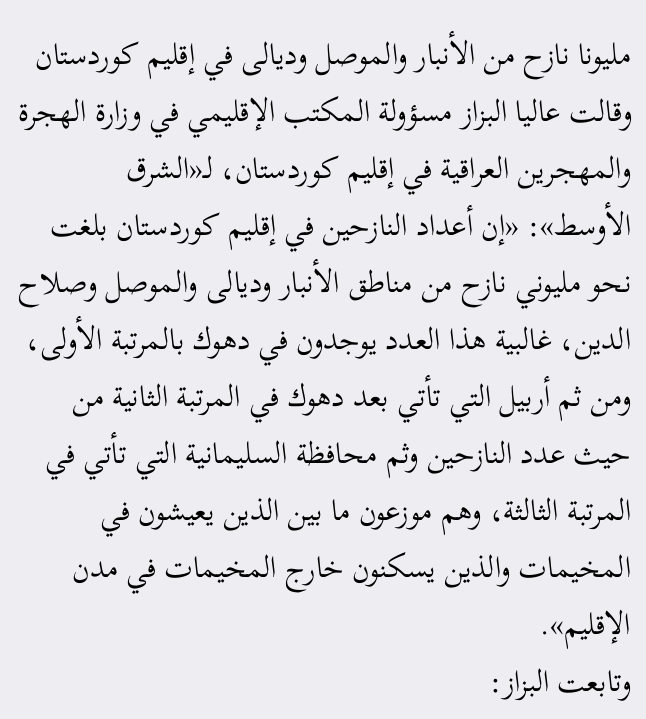مليونا نازح من الأنبار والموصل وديالى في إقليم كوردستان
وقالت عاليا البزاز مسؤولة المكتب الإقليمي في وزارة الهجرة والمهجرين العراقية في إقليم كوردستان، لـ«الشرق الأوسط»: «إن أعداد النازحين في إقليم كوردستان بلغت نحو مليوني نازح من مناطق الأنبار وديالى والموصل وصلاح الدين، غالبية هذا العدد يوجدون في دهوك بالمرتبة الأولى، ومن ثم أربيل التي تأتي بعد دهوك في المرتبة الثانية من حيث عدد النازحين وثم محافظة السليمانية التي تأتي في المرتبة الثالثة، وهم موزعون ما بين الذين يعيشون في المخيمات والذين يسكنون خارج المخيمات في مدن الإقليم».
وتابعت البزاز: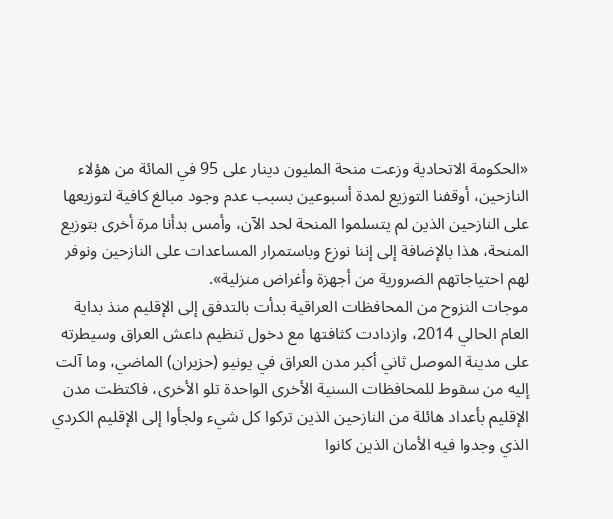«الحكومة الاتحادية وزعت منحة المليون دينار على 95 في المائة من هؤلاء النازحين، أوقفنا التوزيع لمدة أسبوعين بسبب عدم وجود مبالغ كافية لتوزيعها على النازحين الذين لم يتسلموا المنحة لحد الآن، وأمس بدأنا مرة أخرى بتوزيع المنحة، هذا بالإضافة إلى إننا نوزع وباستمرار المساعدات على النازحين ونوفر لهم احتياجاتهم الضرورية من أجهزة وأغراض منزلية».
موجات النزوح من المحافظات العراقية بدأت بالتدفق إلى الإقليم منذ بداية العام الحالي 2014، وازدادت كثافتها مع دخول تنظيم داعش العراق وسيطرته على مدينة الموصل ثاني أكبر مدن العراق في يونيو (حزيران) الماضي، وما آلت إليه من سقوط للمحافظات السنية الأخرى الواحدة تلو الأخرى، فاكتظت مدن الإقليم بأعداد هائلة من النازحين الذين تركوا كل شيء ولجأوا إلى الإقليم الكردي الذي وجدوا فيه الأمان الذين كانوا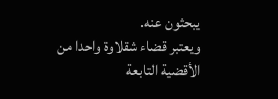يبحثون عنه.
ويعتبر قضاء شقلاوة واحدا من الأقضية التابعة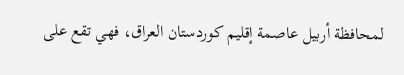لمحافظة أربيل عاصمة إقليم كوردستان العراق، فهي تقع على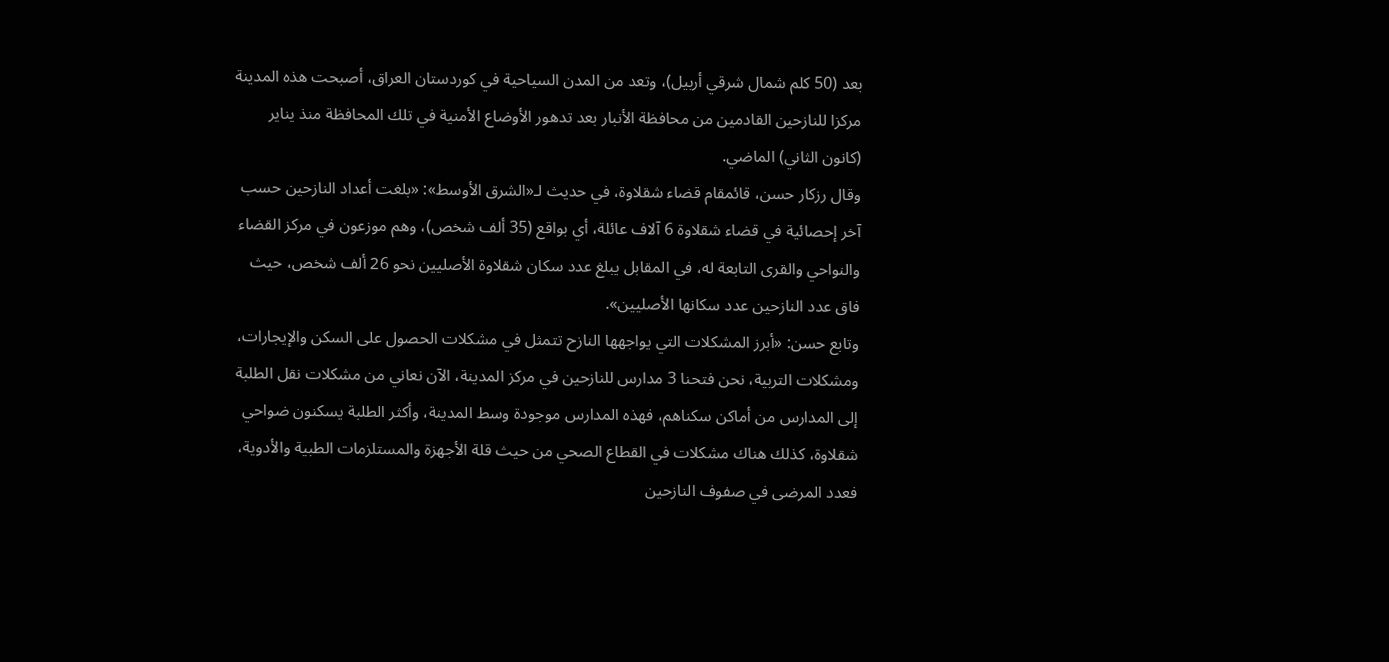بعد (50 كلم شمال شرقي أربيل)، وتعد من المدن السياحية في كوردستان العراق، أصبحت هذه المدينة مركزا للنازحين القادمين من محافظة الأنبار بعد تدهور الأوضاع الأمنية في تلك المحافظة منذ يناير (كانون الثاني) الماضي.
وقال رزكار حسن، قائمقام قضاء شقلاوة، في حديث لـ«الشرق الأوسط»: «بلغت أعداد النازحين حسب آخر إحصائية في قضاء شقلاوة 6 آلاف عائلة، أي بواقع (35 ألف شخص)، وهم موزعون في مركز القضاء والنواحي والقرى التابعة له، في المقابل يبلغ عدد سكان شقلاوة الأصليين نحو 26 ألف شخص، حيث فاق عدد النازحين عدد سكانها الأصليين».
وتابع حسن: «أبرز المشكلات التي يواجهها النازح تتمثل في مشكلات الحصول على السكن والإيجارات، ومشكلات التربية، نحن فتحنا 3 مدارس للنازحين في مركز المدينة، الآن نعاني من مشكلات نقل الطلبة إلى المدارس من أماكن سكناهم، فهذه المدارس موجودة وسط المدينة، وأكثر الطلبة يسكنون ضواحي شقلاوة، كذلك هناك مشكلات في القطاع الصحي من حيث قلة الأجهزة والمستلزمات الطبية والأدوية، فعدد المرضى في صفوف النازحين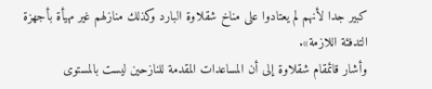كبير جدا لأنهم لم يعتادوا على مناخ شقلاوة البارد وكذلك منازلهم غير مهيأة بأجهزة التدفئة اللازمة».
وأشار قائمقام شقلاوة إلى أن المساعدات المقدمة للنازحين ليست بالمستوى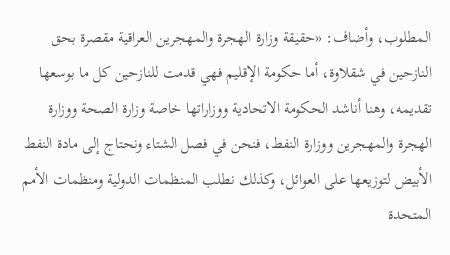المطلوب، وأضاف: «حقيقة وزارة الهجرة والمهجرين العراقية مقصرة بحق النازحين في شقلاوة، أما حكومة الإقليم فهي قدمت للنازحين كل ما بوسعها تقديمه، وهنا أناشد الحكومة الاتحادية ووزاراتها خاصة وزارة الصحة ووزارة الهجرة والمهجرين ووزارة النفط، فنحن في فصل الشتاء ونحتاج إلى مادة النفط الأبيض لتوزيعها على العوائل، وكذلك نطلب المنظمات الدولية ومنظمات الأمم المتحدة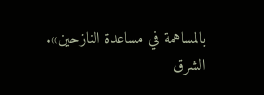بالمساهمة في مساعدة النازحين».
الشرق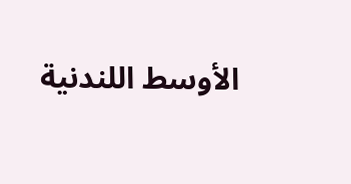الأوسط اللندنية